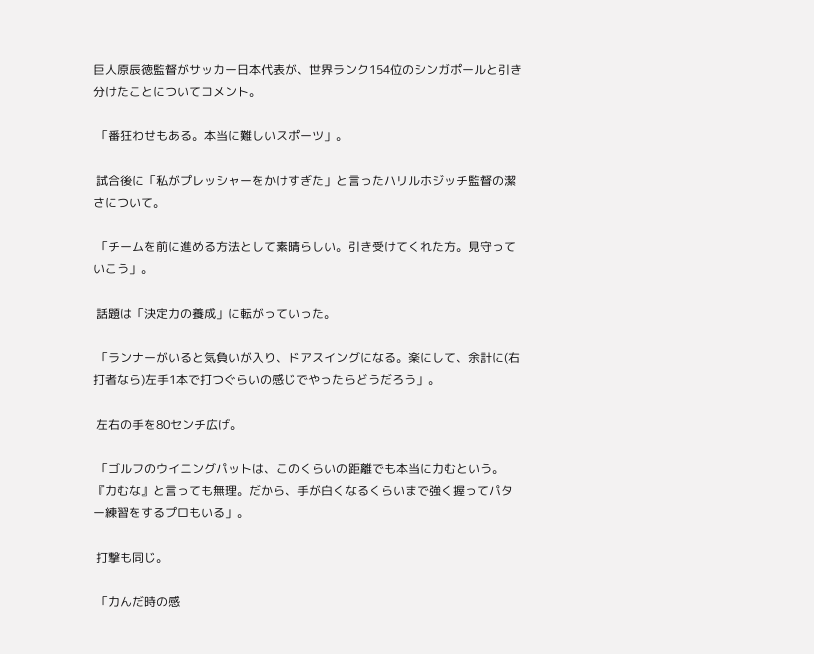巨人原辰徳監督がサッカー日本代表が、世界ランク154位のシンガポールと引き分けたことについてコメント。

 「番狂わせもある。本当に難しいスポーツ」。

 試合後に「私がプレッシャーをかけすぎた」と言ったハリルホジッチ監督の潔さについて。

 「チームを前に進める方法として素晴らしい。引き受けてくれた方。見守っていこう」。

 話題は「決定力の養成」に転がっていった。

 「ランナーがいると気負いが入り、ドアスイングになる。楽にして、余計に(右打者なら)左手1本で打つぐらいの感じでやったらどうだろう」。

 左右の手を80センチ広げ。

 「ゴルフのウイニングパットは、このくらいの距離でも本当に力むという。『力むな』と言っても無理。だから、手が白くなるくらいまで強く握ってパター練習をするプロもいる」。

 打撃も同じ。

 「力んだ時の感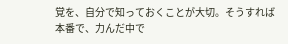覚を、自分で知っておくことが大切。そうすれば本番で、力んだ中で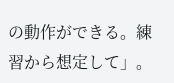の動作ができる。練習から想定して」。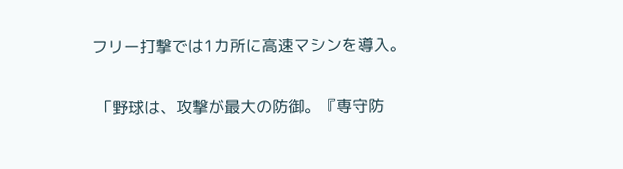フリー打撃では1カ所に高速マシンを導入。

 「野球は、攻撃が最大の防御。『専守防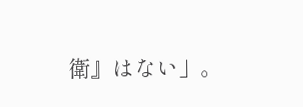衛』はない」。